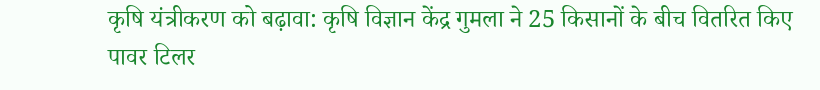कृषि यंत्रीकरण को बढ़ावा: कृषि विज्ञान केंद्र गुमला ने 25 किसानों के बीच वितरित किए पावर टिलर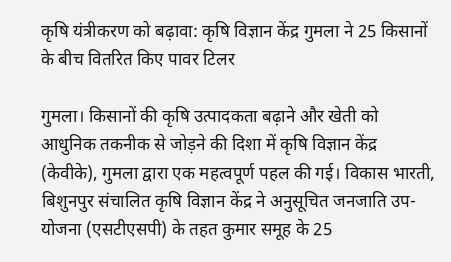कृषि यंत्रीकरण को बढ़ावा: कृषि विज्ञान केंद्र गुमला ने 25 किसानों के बीच वितरित किए पावर टिलर

गुमला। किसानों की कृषि उत्पादकता बढ़ाने और खेती को आधुनिक तकनीक से जोड़ने की दिशा में कृषि विज्ञान केंद्र (केवीके), गुमला द्वारा एक महत्वपूर्ण पहल की गई। विकास भारती, बिशुनपुर संचालित कृषि विज्ञान केंद्र ने अनुसूचित जनजाति उप-योजना (एसटीएसपी) के तहत कुमार समूह के 25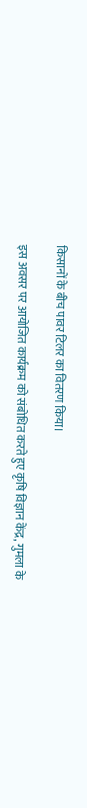किसानों के बीच पावर टिलर का वितरण किया।

इस अवसर पर आयोजित कार्यक्रम को संबोधित करते हुए कृषि विज्ञान केंद्र, गुमला के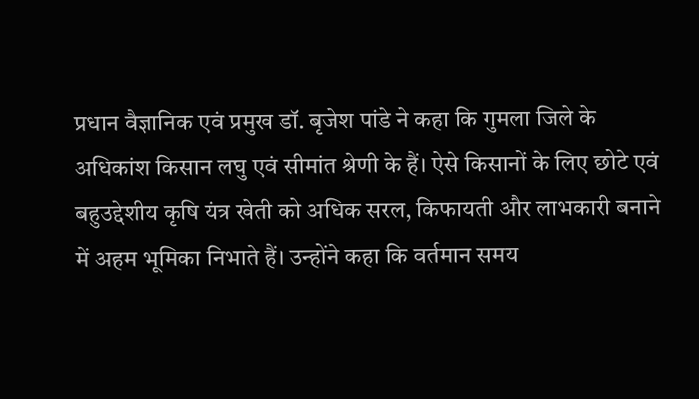प्रधान वैज्ञानिक एवं प्रमुख डॉ. बृजेश पांडे ने कहा कि गुमला जिले के अधिकांश किसान लघु एवं सीमांत श्रेणी के हैं। ऐसे किसानों के लिए छोटे एवं बहुउद्देशीय कृषि यंत्र खेती को अधिक सरल, किफायती और लाभकारी बनाने में अहम भूमिका निभाते हैं। उन्होंने कहा कि वर्तमान समय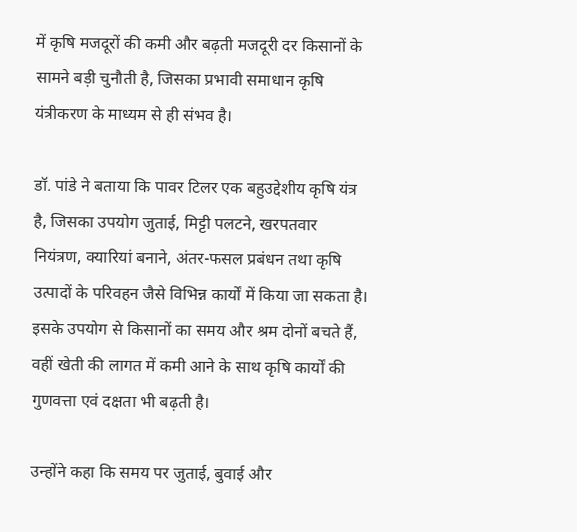में कृषि मजदूरों की कमी और बढ़ती मजदूरी दर किसानों के सामने बड़ी चुनौती है, जिसका प्रभावी समाधान कृषि यंत्रीकरण के माध्यम से ही संभव है।

डॉ. पांडे ने बताया कि पावर टिलर एक बहुउद्देशीय कृषि यंत्र है, जिसका उपयोग जुताई, मिट्टी पलटने, खरपतवार नियंत्रण, क्यारियां बनाने, अंतर-फसल प्रबंधन तथा कृषि उत्पादों के परिवहन जैसे विभिन्न कार्यों में किया जा सकता है। इसके उपयोग से किसानों का समय और श्रम दोनों बचते हैं, वहीं खेती की लागत में कमी आने के साथ कृषि कार्यों की गुणवत्ता एवं दक्षता भी बढ़ती है।

उन्होंने कहा कि समय पर जुताई, बुवाई और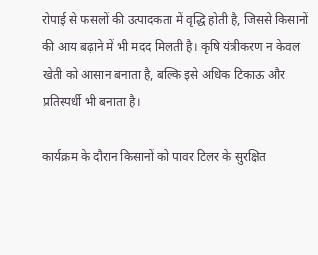रोपाई से फसलों की उत्पादकता में वृद्धि होती है, जिससे किसानों की आय बढ़ाने में भी मदद मिलती है। कृषि यंत्रीकरण न केवल खेती को आसान बनाता है, बल्कि इसे अधिक टिकाऊ और प्रतिस्पर्धी भी बनाता है।

कार्यक्रम के दौरान किसानों को पावर टिलर के सुरक्षित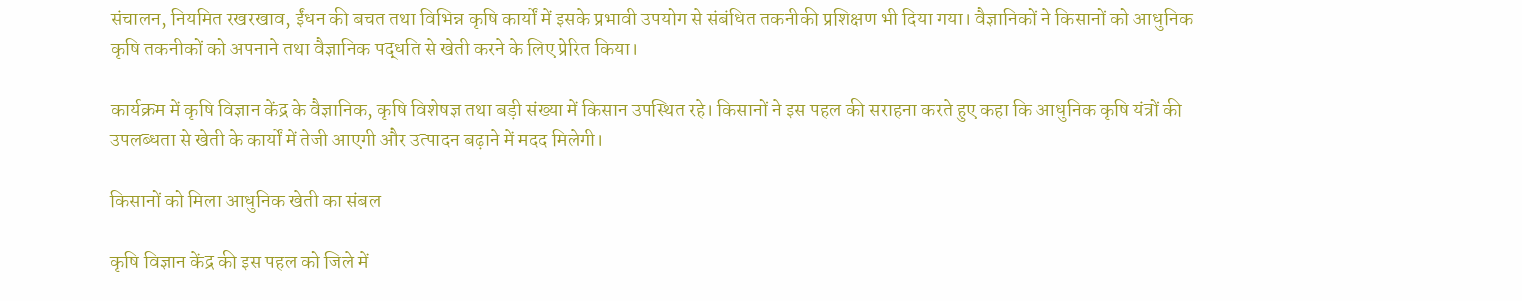संचालन, नियमित रखरखाव, ईंधन की बचत तथा विभिन्न कृषि कार्यों में इसके प्रभावी उपयोग से संबंधित तकनीकी प्रशिक्षण भी दिया गया। वैज्ञानिकों ने किसानों को आधुनिक कृषि तकनीकों को अपनाने तथा वैज्ञानिक पद्धति से खेती करने के लिए प्रेरित किया।

कार्यक्रम में कृषि विज्ञान केंद्र के वैज्ञानिक, कृषि विशेषज्ञ तथा बड़ी संख्या में किसान उपस्थित रहे। किसानों ने इस पहल की सराहना करते हुए कहा कि आधुनिक कृषि यंत्रों की उपलब्धता से खेती के कार्यों में तेजी आएगी और उत्पादन बढ़ाने में मदद मिलेगी।

किसानों को मिला आधुनिक खेती का संबल

कृषि विज्ञान केंद्र की इस पहल को जिले में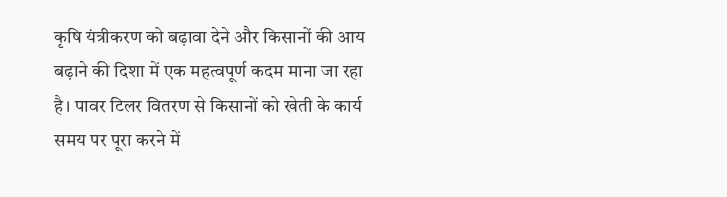कृषि यंत्रीकरण को बढ़ावा देने और किसानों की आय बढ़ाने की दिशा में एक महत्वपूर्ण कदम माना जा रहा है। पावर टिलर वितरण से किसानों को खेती के कार्य समय पर पूरा करने में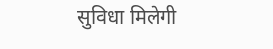सुविधा मिलेगी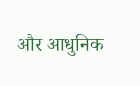और आधुनिक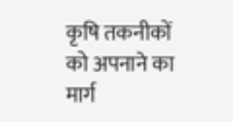कृषि तकनीकों को अपनाने का मार्ग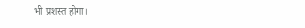भी प्रशस्त होगा।